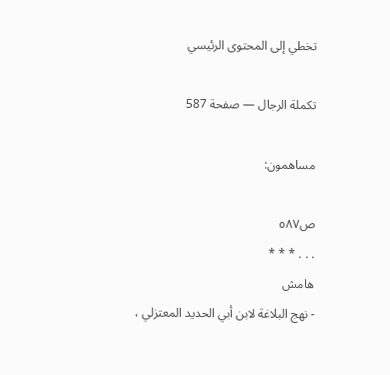تخطي إلى المحتوى الرئيسي

تكملة الرجال — صفحة 587

مساهمون:

ص٥٨٧
. . . * * *
هامش
- نهج البلاغة لابن أبي الحديد المعتزلي ،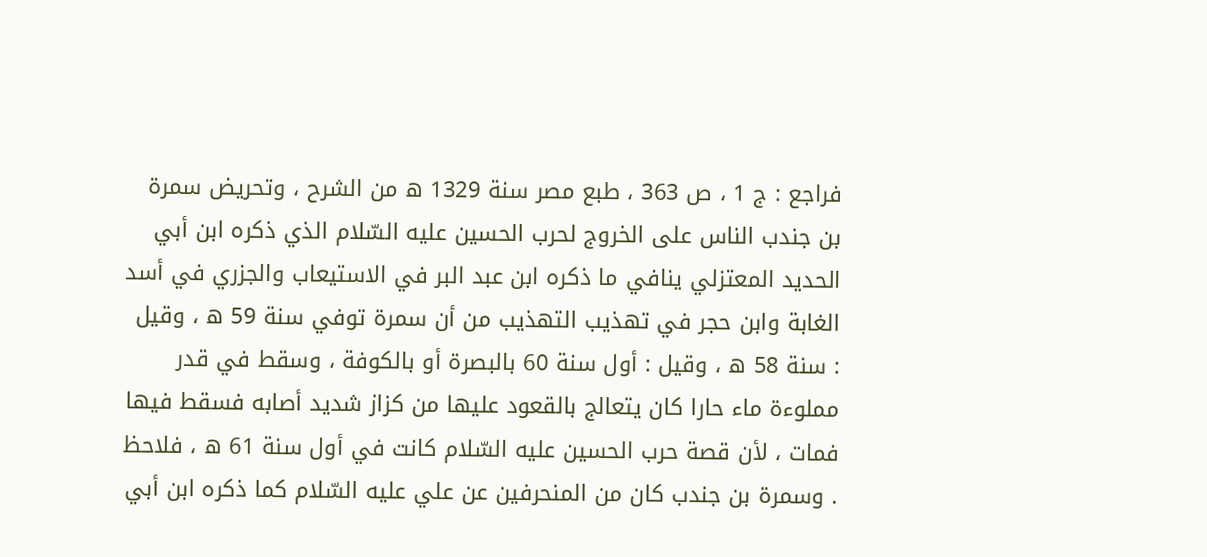فراجع : ج 1 ، ص 363 ، طبع مصر سنة 1329 ه من الشرح ، وتحريض سمرة بن جندب الناس على الخروج لحرب الحسين عليه السّلام الذي ذكره ابن أبي الحديد المعتزلي ينافي ما ذكره ابن عبد البر في الاستيعاب والجزري في أسد الغابة وابن حجر في تهذيب التهذيب من أن سمرة توفي سنة 59 ه ، وقيل : سنة 58 ه ، وقيل : أول سنة 60 بالبصرة أو بالكوفة ، وسقط في قدر مملوءة ماء حارا كان يتعالج بالقعود عليها من كزاز شديد أصابه فسقط فيها فمات ، لأن قصة حرب الحسين عليه السّلام كانت في أول سنة 61 ه ، فلاحظ . وسمرة بن جندب كان من المنحرفين عن علي عليه السّلام كما ذكره ابن أبي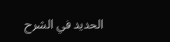الحديد في الشرح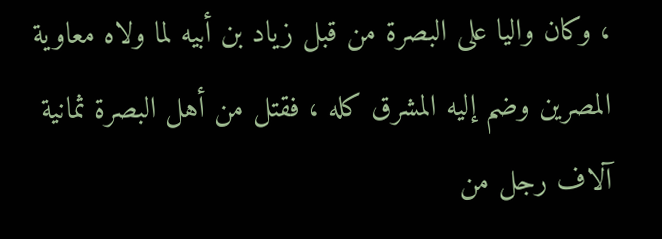، وكان واليا على البصرة من قبل زياد بن أبيه لما ولاه معاوية المصرين وضم إليه المشرق كله ، فقتل من أهل البصرة ثمانية آلاف رجل من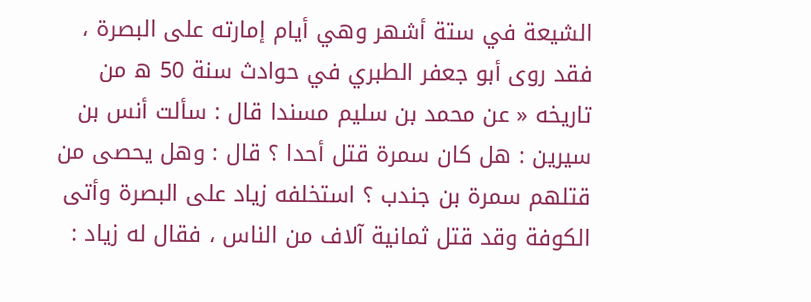الشيعة في ستة أشهر وهي أيام إمارته على البصرة ، فقد روى أبو جعفر الطبري في حوادث سنة 50 ه من تاريخه « عن محمد بن سليم مسندا قال : سألت أنس بن سيرين : هل كان سمرة قتل أحدا ؟ قال : وهل يحصى من قتلهم سمرة بن جندب ؟ استخلفه زياد على البصرة وأتى الكوفة وقد قتل ثمانية آلاف من الناس ، فقال له زياد :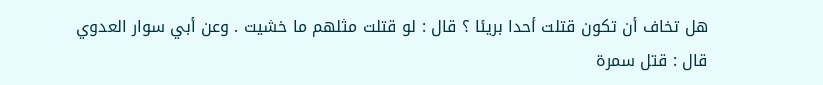هل تخاف أن تكون قتلت أحدا بريئا ؟ قال : لو قتلت مثلهم ما خشيت . وعن أبي سوار العدوي قال : قتل سمرة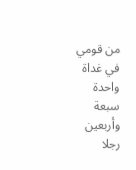من قومي في غداة واحدة سبعة وأربعين رجلا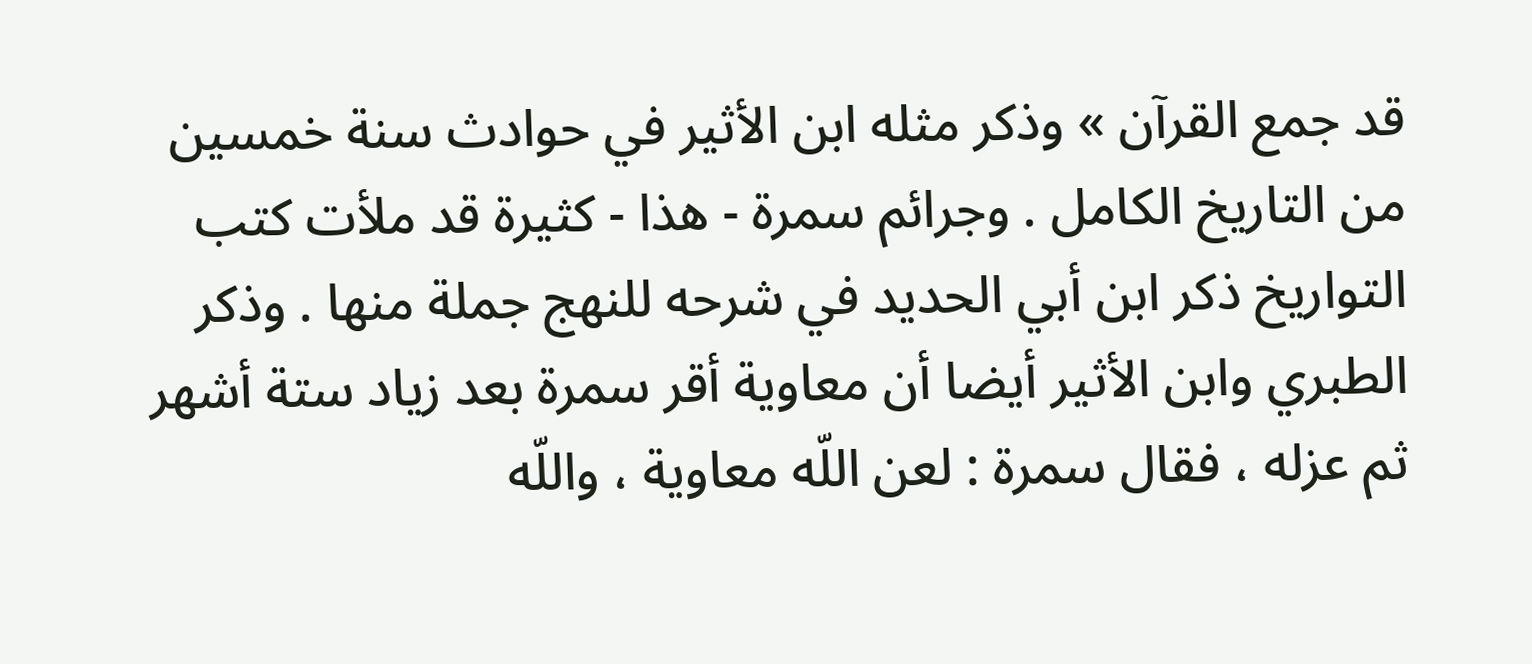قد جمع القرآن » وذكر مثله ابن الأثير في حوادث سنة خمسين من التاريخ الكامل . وجرائم سمرة - هذا - كثيرة قد ملأت كتب التواريخ ذكر ابن أبي الحديد في شرحه للنهج جملة منها . وذكر الطبري وابن الأثير أيضا أن معاوية أقر سمرة بعد زياد ستة أشهر ثم عزله ، فقال سمرة : لعن اللّه معاوية ، واللّه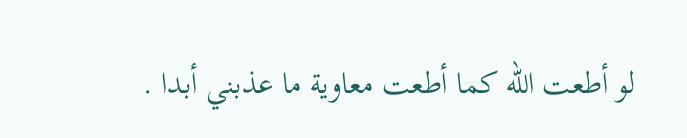لو أطعت اللّه كما أطعت معاوية ما عذبني أبدا .